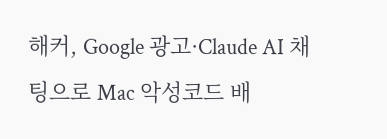해커, Google 광고·Claude AI 채팅으로 Mac 악성코드 배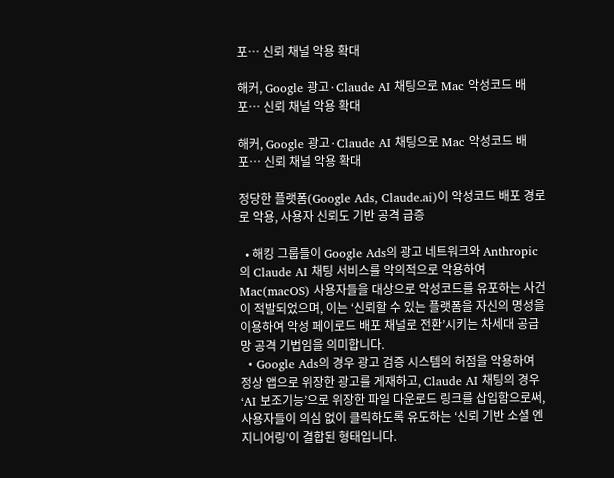포… 신뢰 채널 악용 확대

해커, Google 광고·Claude AI 채팅으로 Mac 악성코드 배포… 신뢰 채널 악용 확대

해커, Google 광고·Claude AI 채팅으로 Mac 악성코드 배포… 신뢰 채널 악용 확대

정당한 플랫폼(Google Ads, Claude.ai)이 악성코드 배포 경로로 악용, 사용자 신뢰도 기반 공격 급증

  • 해킹 그룹들이 Google Ads의 광고 네트워크와 Anthropic의 Claude AI 채팅 서비스를 악의적으로 악용하여 Mac(macOS) 사용자들을 대상으로 악성코드를 유포하는 사건이 적발되었으며, 이는 ‘신뢰할 수 있는 플랫폼을 자신의 명성을 이용하여 악성 페이로드 배포 채널로 전환’시키는 차세대 공급망 공격 기법임을 의미합니다.
  • Google Ads의 경우 광고 검증 시스템의 허점을 악용하여 정상 앱으로 위장한 광고를 게재하고, Claude AI 채팅의 경우 ‘AI 보조기능’으로 위장한 파일 다운로드 링크를 삽입함으로써, 사용자들이 의심 없이 클릭하도록 유도하는 ‘신뢰 기반 소셜 엔지니어링’이 결합된 형태입니다.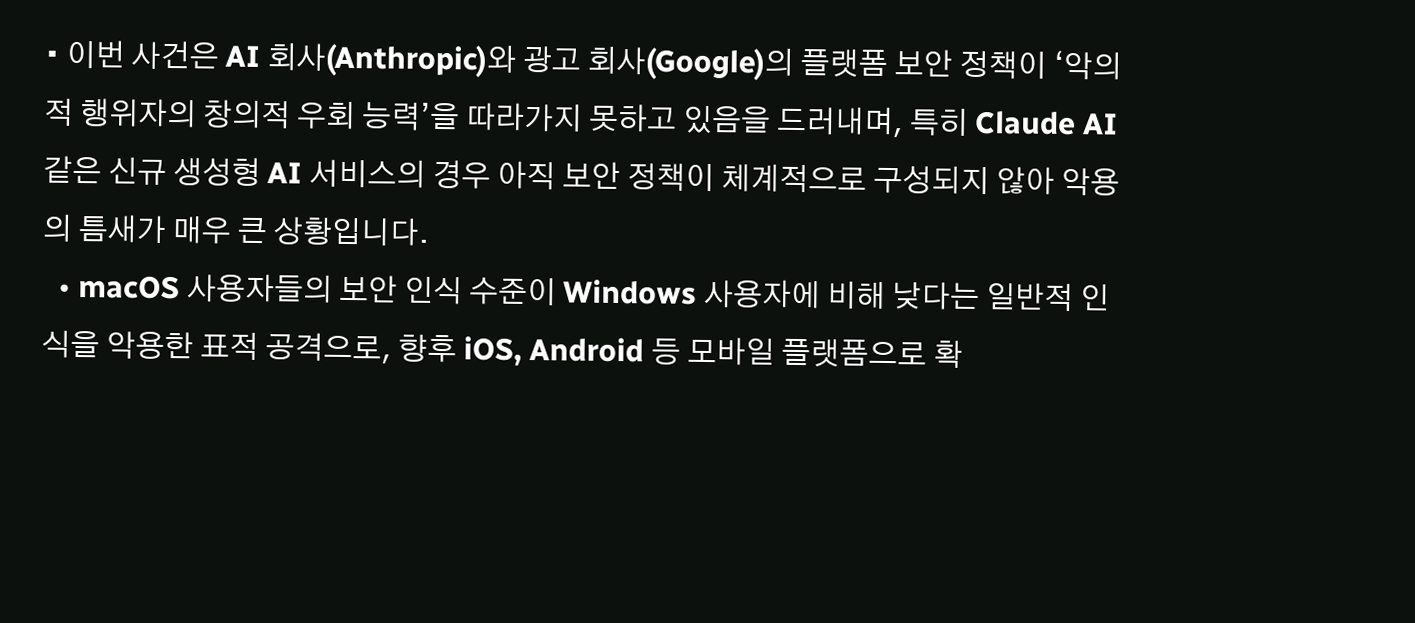• 이번 사건은 AI 회사(Anthropic)와 광고 회사(Google)의 플랫폼 보안 정책이 ‘악의적 행위자의 창의적 우회 능력’을 따라가지 못하고 있음을 드러내며, 특히 Claude AI 같은 신규 생성형 AI 서비스의 경우 아직 보안 정책이 체계적으로 구성되지 않아 악용의 틈새가 매우 큰 상황입니다.
  • macOS 사용자들의 보안 인식 수준이 Windows 사용자에 비해 낮다는 일반적 인식을 악용한 표적 공격으로, 향후 iOS, Android 등 모바일 플랫폼으로 확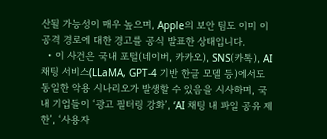산될 가능성이 매우 높으며, Apple의 보안 팀도 이미 이 공격 경로에 대한 경고를 공식 발표한 상태입니다.
  • 이 사건은 국내 포털(네이버, 카카오), SNS(카톡), AI 채팅 서비스(LLaMA, GPT-4 기반 한글 모델 등)에서도 동일한 악용 시나리오가 발생할 수 있음을 시사하며, 국내 기업들이 ‘광고 필터링 강화’, ‘AI 채팅 내 파일 공유 제한’, ‘사용자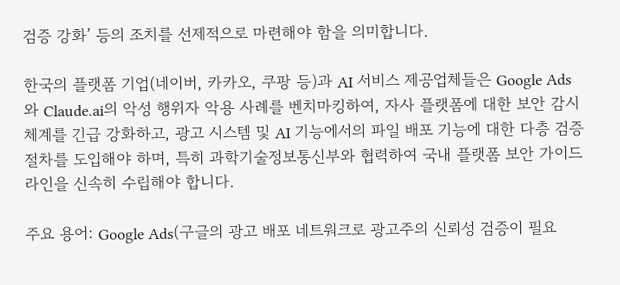검증 강화’ 등의 조치를 선제적으로 마련해야 함을 의미합니다.

한국의 플랫폼 기업(네이버, 카카오, 쿠팡 등)과 AI 서비스 제공업체들은 Google Ads와 Claude.ai의 악성 행위자 악용 사례를 벤치마킹하여, 자사 플랫폼에 대한 보안 감시 체계를 긴급 강화하고, 광고 시스템 및 AI 기능에서의 파일 배포 기능에 대한 다층 검증 절차를 도입해야 하며, 특히 과학기술정보통신부와 협력하여 국내 플랫폼 보안 가이드라인을 신속히 수립해야 합니다.

주요 용어: Google Ads(구글의 광고 배포 네트워크로 광고주의 신뢰성 검증이 필요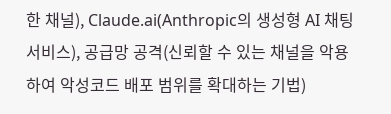한 채널), Claude.ai(Anthropic의 생성형 AI 채팅 서비스), 공급망 공격(신뢰할 수 있는 채널을 악용하여 악성코드 배포 범위를 확대하는 기법)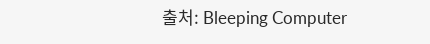출처: Bleeping Computer